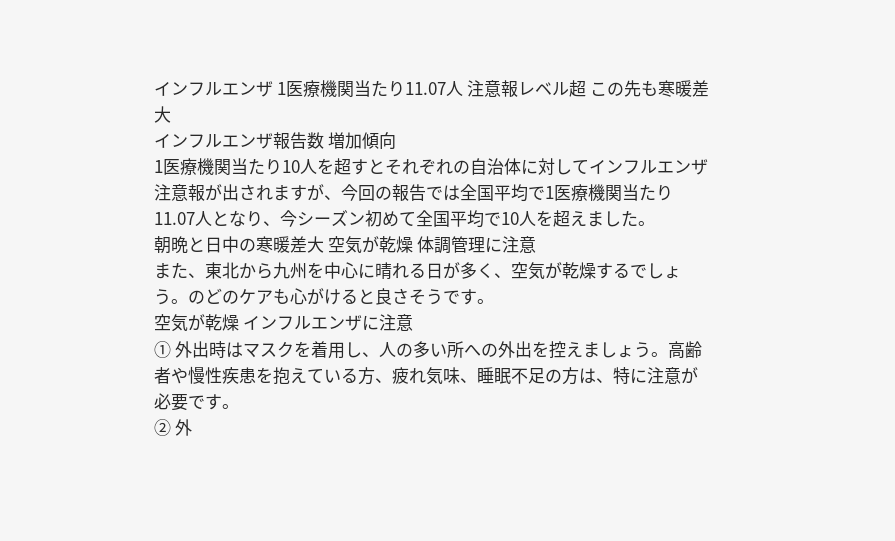インフルエンザ 1医療機関当たり11.07人 注意報レベル超 この先も寒暖差大
インフルエンザ報告数 増加傾向
1医療機関当たり10人を超すとそれぞれの自治体に対してインフルエンザ注意報が出されますが、今回の報告では全国平均で1医療機関当たり11.07人となり、今シーズン初めて全国平均で10人を超えました。
朝晩と日中の寒暖差大 空気が乾燥 体調管理に注意
また、東北から九州を中心に晴れる日が多く、空気が乾燥するでしょう。のどのケアも心がけると良さそうです。
空気が乾燥 インフルエンザに注意
① 外出時はマスクを着用し、人の多い所への外出を控えましょう。高齢者や慢性疾患を抱えている方、疲れ気味、睡眠不足の方は、特に注意が必要です。
② 外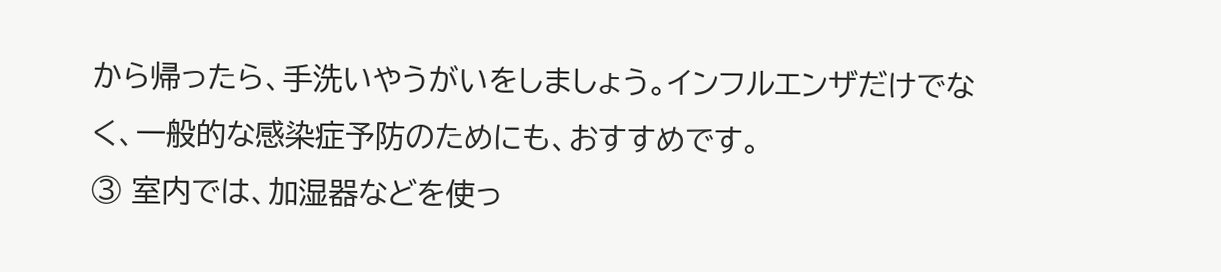から帰ったら、手洗いやうがいをしましょう。インフルエンザだけでなく、一般的な感染症予防のためにも、おすすめです。
③ 室内では、加湿器などを使っ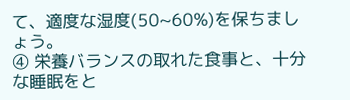て、適度な湿度(50~60%)を保ちましょう。
④ 栄養バランスの取れた食事と、十分な睡眠をと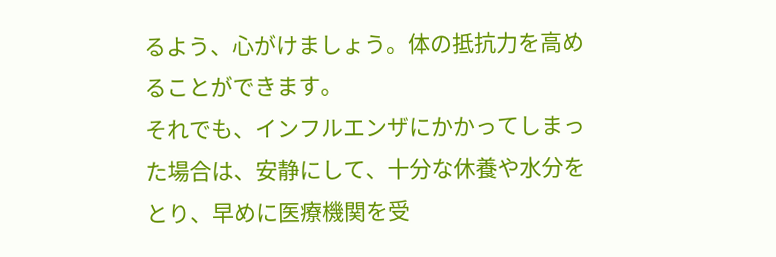るよう、心がけましょう。体の抵抗力を高めることができます。
それでも、インフルエンザにかかってしまった場合は、安静にして、十分な休養や水分をとり、早めに医療機関を受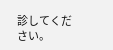診してください。